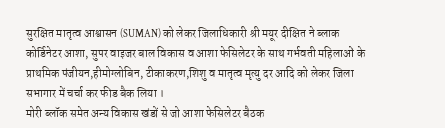सुरक्षित मातृत्व आश्वासन (SUMAN) को लेकर जिलाधिकारी श्री मयूर दीक्षित ने ब्लाक कोर्डिनेटर आशा, सुपर वाइजर बाल विकास व आशा फेसिलेटर के साथ गर्भवती महिलाओं के प्राथमिक पंजीयन,हीमोग्लोबिन, टीकाकरण,शिशु व मातृत्व मृत्यु दर आदि को लेकर जिला सभागार में चर्चा कर फीड बैक लिया ।
मोरी ब्लॉक समेत अन्य विकास खंडों से जो आशा फेसिलेटर बैठक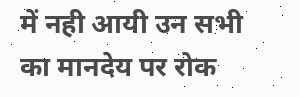में नही आयी उन सभी का मानदेय पर रोक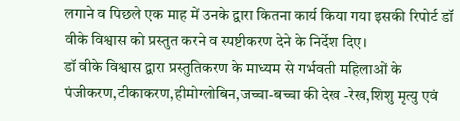लगाने व पिछले एक माह में उनके द्वारा कितना कार्य किया गया इसकी रिपोर्ट डॉ वीके विश्वास को प्रस्तुत करने व स्पष्टीकरण देने के निर्देश दिए।
डॉ वीके विश्वास द्वारा प्रस्तुतिकरण के माध्यम से गर्भवती महिलाओं के पंजीकरण,टीकाकरण,हीमोग्लोबिन,जच्चा-बच्चा की देख -रेख,शिशु मृत्यु एवं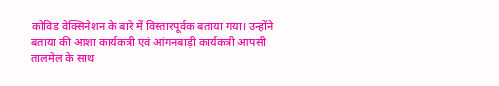कोविड वेक्सिनेशन के बारे में विस्तारपूर्वक बताया गया। उन्होंने बताया की आशा कार्यकत्री एवं आंगनबाड़ी कार्यकत्री आपसी तालमेल के साथ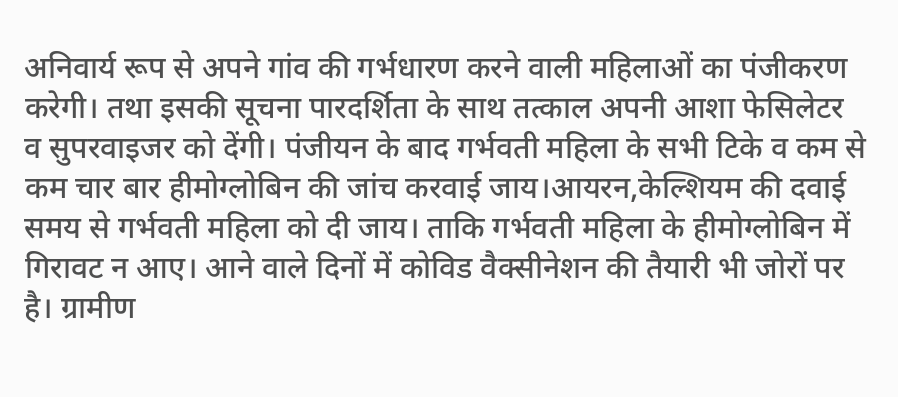अनिवार्य रूप से अपने गांव की गर्भधारण करने वाली महिलाओं का पंजीकरण करेगी। तथा इसकी सूचना पारदर्शिता के साथ तत्काल अपनी आशा फेसिलेटर व सुपरवाइजर को देंगी। पंजीयन के बाद गर्भवती महिला के सभी टिके व कम से कम चार बार हीमोग्लोबिन की जांच करवाई जाय।आयरन,केल्शियम की दवाई समय से गर्भवती महिला को दी जाय। ताकि गर्भवती महिला के हीमोग्लोबिन में गिरावट न आए। आने वाले दिनों में कोविड वैक्सीनेशन की तैयारी भी जोरों पर है। ग्रामीण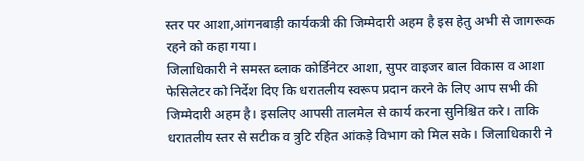स्तर पर आशा,आंगनबाड़ी कार्यकत्री की जिम्मेदारी अहम है इस हेतु अभी से जागरूक रहने को कहा गया।
जिलाधिकारी ने समस्त ब्लाक कोर्डिनेटर आशा, सुपर वाइजर बाल विकास व आशा फेसिलेटर को निर्देश दिए कि धरातलीय स्वरूप प्रदान करने के लिए आप सभी की जिम्मेदारी अहम है। इसलिए आपसी तालमेल से कार्य करना सुनिश्चित करे। ताकि धरातलीय स्तर से सटीक व त्रुटि रहित आंकड़े विभाग को मिल सके। जिलाधिकारी ने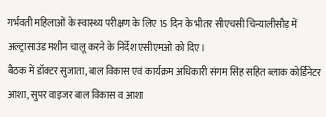गर्भवती महिलाओं के स्वास्थ्य परीक्षण के लिए 15 दिन के भीतर सीएचसी चिन्यालीसौड़ में अल्ट्रासाउंड मशीन चालू करने के निर्देश एसीएमओ को दिए।
बैठक में डॉक्टर सुजाता, बाल विकास एवं कार्यक्रम अधिकारी संगम सिंह सहित ब्लाक कोर्डिनेटर आशा, सुपर वाइजर बाल विकास व आशा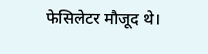फेसिलेटर मौजूद थे।